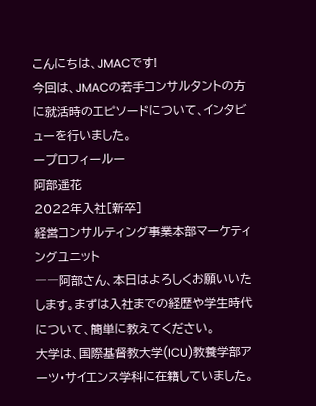こんにちは、JMACです!
今回は、JMACの若手コンサルタントの方に就活時のエピソードについて、インタビューを行いました。
ープロフィールー
阿部遥花
2022年入社[新卒]
経営コンサルティング事業本部マーケティングユニット
――阿部さん、本日はよろしくお願いいたします。まずは入社までの経歴や学生時代について、簡単に教えてください。
大学は、国際基督教大学(ICU)教養学部アーツ・サイエンス学科に在籍していました。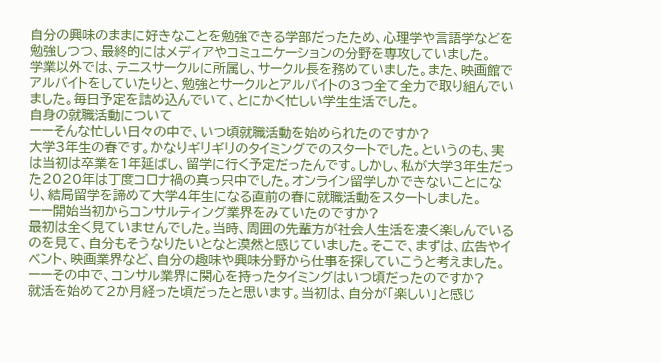自分の興味のままに好きなことを勉強できる学部だったため、心理学や言語学などを勉強しつつ、最終的にはメディアやコミュニケーションの分野を専攻していました。
学業以外では、テニスサークルに所属し、サークル長を務めていました。また、映画館でアルバイトをしていたりと、勉強とサークルとアルバイトの3つ全て全力で取り組んでいました。毎日予定を詰め込んでいて、とにかく忙しい学生生活でした。
自身の就職活動について
ーーそんな忙しい日々の中で、いつ頃就職活動を始められたのですか?
大学3年生の春です。かなりギリギリのタイミングでのスタートでした。というのも、実は当初は卒業を1年延ばし、留学に行く予定だったんです。しかし、私が大学3年生だった2020年は丁度コロナ禍の真っ只中でした。オンライン留学しかできないことになり、結局留学を諦めて大学4年生になる直前の春に就職活動をスタートしました。
ーー開始当初からコンサルティング業界をみていたのですか?
最初は全く見ていませんでした。当時、周囲の先輩方が社会人生活を凄く楽しんでいるのを見て、自分もそうなりたいとなと漠然と感じていました。そこで、まずは、広告やイベント、映画業界など、自分の趣味や興味分野から仕事を探していこうと考えました。
ーーその中で、コンサル業界に関心を持ったタイミングはいつ頃だったのですか?
就活を始めて2か月経った頃だったと思います。当初は、自分が「楽しい」と感じ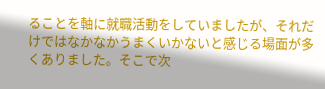ることを軸に就職活動をしていましたが、それだけではなかなかうまくいかないと感じる場面が多くありました。そこで次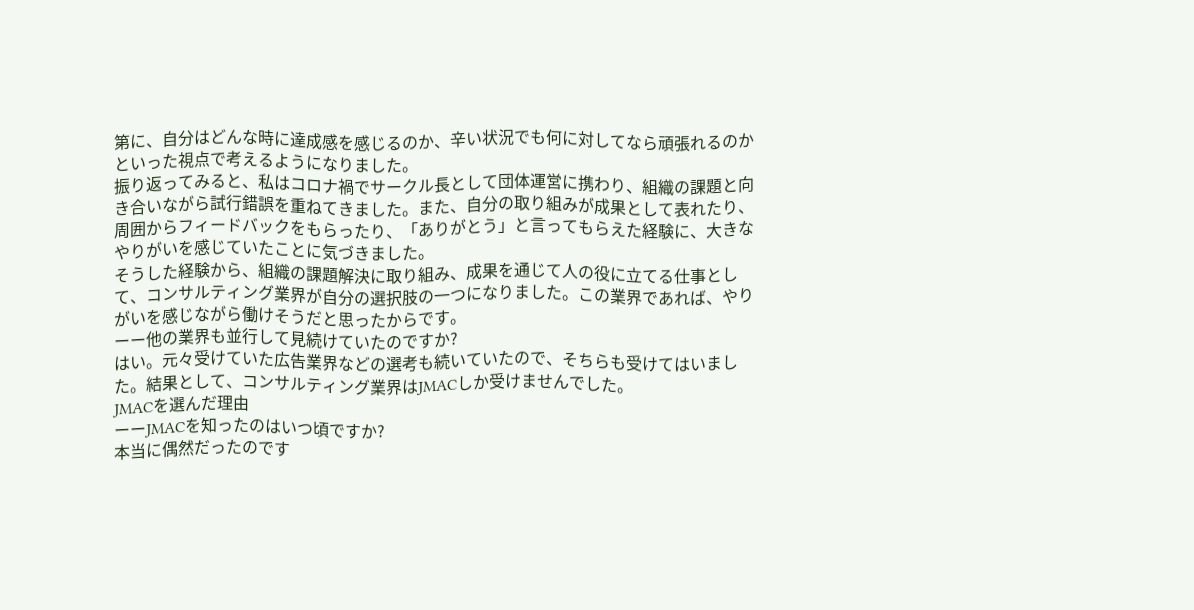第に、自分はどんな時に達成感を感じるのか、辛い状況でも何に対してなら頑張れるのかといった視点で考えるようになりました。
振り返ってみると、私はコロナ禍でサークル長として団体運営に携わり、組織の課題と向き合いながら試行錯誤を重ねてきました。また、自分の取り組みが成果として表れたり、周囲からフィードバックをもらったり、「ありがとう」と言ってもらえた経験に、大きなやりがいを感じていたことに気づきました。
そうした経験から、組織の課題解決に取り組み、成果を通じて人の役に立てる仕事として、コンサルティング業界が自分の選択肢の一つになりました。この業界であれば、やりがいを感じながら働けそうだと思ったからです。
ーー他の業界も並行して見続けていたのですか?
はい。元々受けていた広告業界などの選考も続いていたので、そちらも受けてはいました。結果として、コンサルティング業界はJMACしか受けませんでした。
JMACを選んだ理由
ーーJMACを知ったのはいつ頃ですか?
本当に偶然だったのです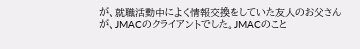が、就職活動中によく情報交換をしていた友人のお父さんが、JMACのクライアントでした。JMACのこと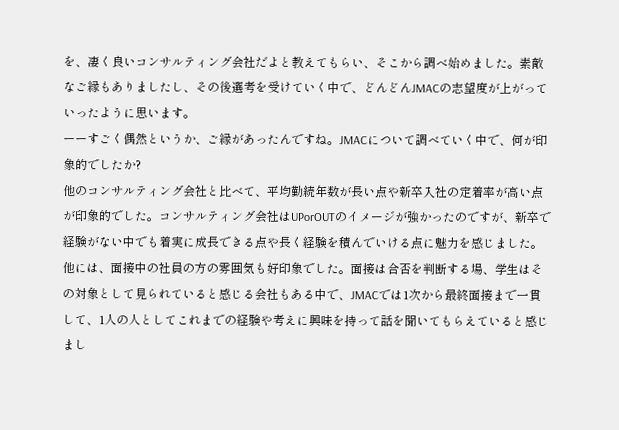を、凄く良いコンサルティング会社だよと教えてもらい、そこから調べ始めました。素敵なご縁もありましたし、その後選考を受けていく中で、どんどんJMACの志望度が上がっていったように思います。
ーーすごく偶然というか、ご縁があったんですね。JMACについて調べていく中で、何が印象的でしたか?
他のコンサルティング会社と比べて、平均勤続年数が長い点や新卒入社の定着率が高い点が印象的でした。コンサルティング会社はUPorOUTのイメージが強かったのですが、新卒で経験がない中でも着実に成長できる点や長く経験を積んでいける点に魅力を感じました。
他には、面接中の社員の方の雰囲気も好印象でした。面接は合否を判断する場、学生はその対象として見られていると感じる会社もある中で、JMACでは1次から最終面接まで一貫して、1人の人としてこれまでの経験や考えに興味を持って話を聞いてもらえていると感じまし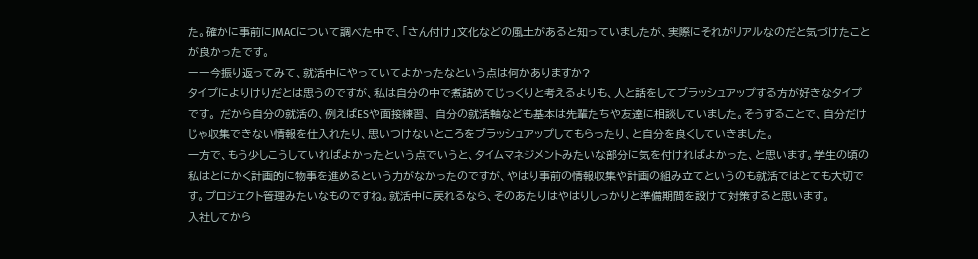た。確かに事前にJMACについて調べた中で、「さん付け」文化などの風土があると知っていましたが、実際にそれがリアルなのだと気づけたことが良かったです。
ーー今振り返ってみて、就活中にやっていてよかったなという点は何かありますか?
タイプによりけりだとは思うのですが、私は自分の中で煮詰めてじっくりと考えるよりも、人と話をしてブラッシュアップする方が好きなタイプです。 だから自分の就活の、例えばESや面接練習、 自分の就活軸なども基本は先輩たちや友達に相談していました。そうすることで、自分だけじゃ収集できない情報を仕入れたり、思いつけないところをブラッシュアップしてもらったり、と自分を良くしていきました。
一方で、もう少しこうしていればよかったという点でいうと、タイムマネジメントみたいな部分に気を付ければよかった、と思います。学生の頃の私はとにかく計画的に物事を進めるという力がなかったのですが、やはり事前の情報収集や計画の組み立てというのも就活ではとても大切です。プロジェクト管理みたいなものですね。就活中に戻れるなら、そのあたりはやはりしっかりと準備期間を設けて対策すると思います。
入社してから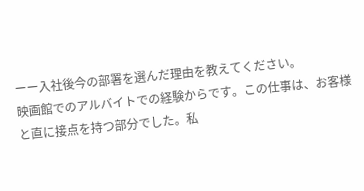ーー入社後今の部署を選んだ理由を教えてください。
映画館でのアルバイトでの経験からです。この仕事は、お客様と直に接点を持つ部分でした。私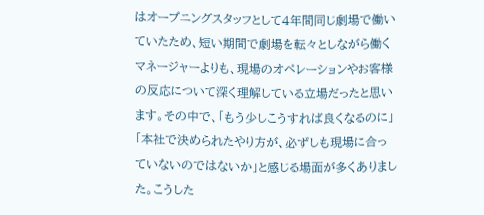はオープニングスタッフとして4年間同じ劇場で働いていたため、短い期間で劇場を転々としながら働くマネージャーよりも、現場のオペレーションやお客様の反応について深く理解している立場だったと思います。その中で、「もう少しこうすれば良くなるのに」「本社で決められたやり方が、必ずしも現場に合っていないのではないか」と感じる場面が多くありました。こうした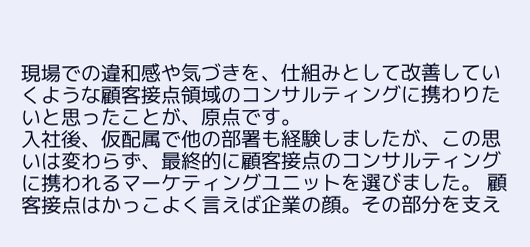現場での違和感や気づきを、仕組みとして改善していくような顧客接点領域のコンサルティングに携わりたいと思ったことが、原点です。
入社後、仮配属で他の部署も経験しましたが、この思いは変わらず、最終的に顧客接点のコンサルティングに携われるマーケティングユニットを選びました。 顧客接点はかっこよく言えば企業の顔。その部分を支え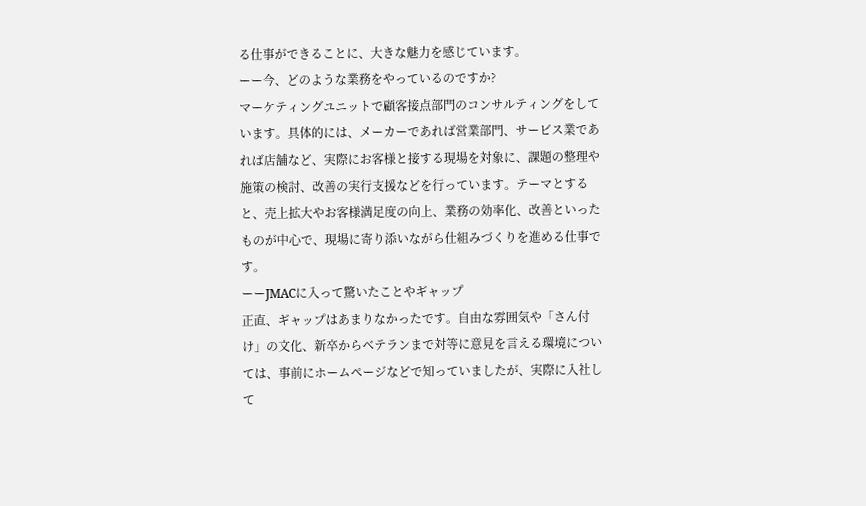る仕事ができることに、大きな魅力を感じています。
ーー今、どのような業務をやっているのですか?
マーケティングユニットで顧客接点部門のコンサルティングをしています。具体的には、メーカーであれば営業部門、サービス業であれば店舗など、実際にお客様と接する現場を対象に、課題の整理や施策の検討、改善の実行支援などを行っています。テーマとすると、売上拡大やお客様満足度の向上、業務の効率化、改善といったものが中心で、現場に寄り添いながら仕組みづくりを進める仕事です。
ーーJMACに入って驚いたことやギャップ
正直、ギャップはあまりなかったです。自由な雰囲気や「さん付け」の文化、新卒からベテランまで対等に意見を言える環境については、事前にホームページなどで知っていましたが、実際に入社して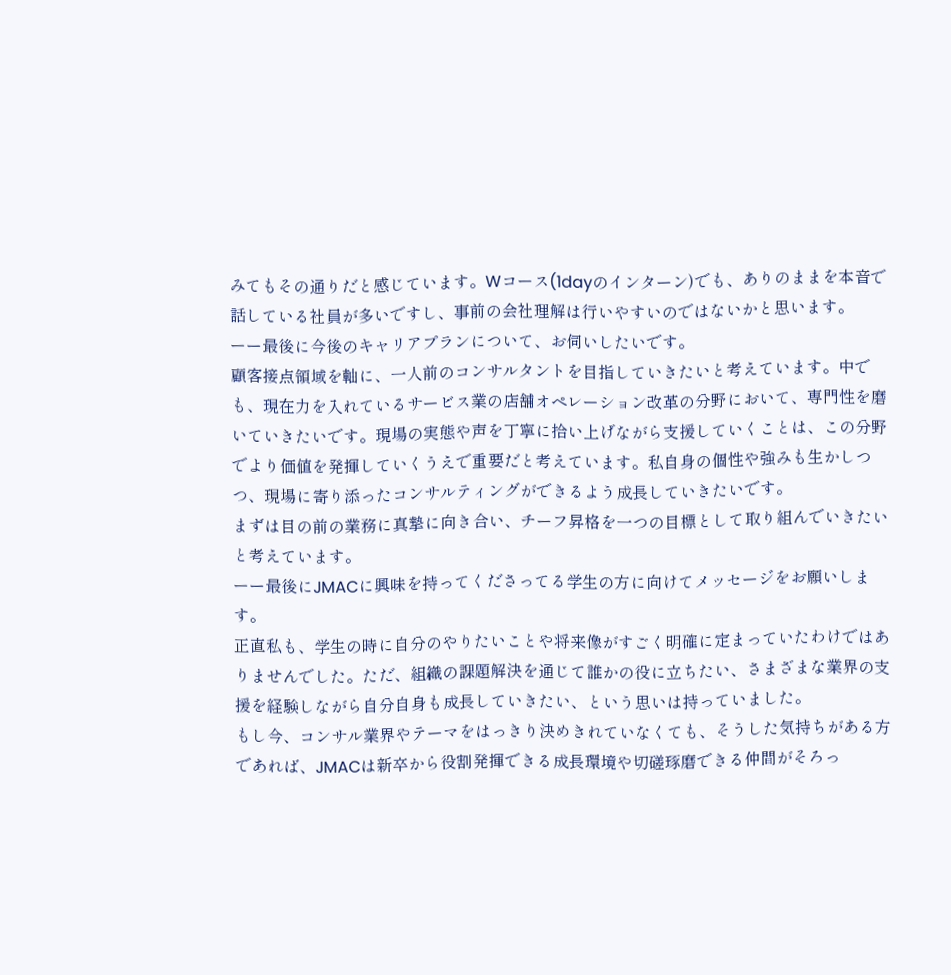みてもその通りだと感じています。Wコース(1dayのインターン)でも、ありのままを本音で話している社員が多いですし、事前の会社理解は行いやすいのではないかと思います。
ーー最後に今後のキャリアプランについて、お伺いしたいです。
顧客接点領域を軸に、一人前のコンサルタントを目指していきたいと考えています。中でも、現在力を入れているサービス業の店舗オペレーション改革の分野において、専門性を磨いていきたいです。現場の実態や声を丁寧に拾い上げながら支援していくことは、この分野でより価値を発揮していくうえで重要だと考えています。私自身の個性や強みも生かしつつ、現場に寄り添ったコンサルティングができるよう成長していきたいです。
まずは目の前の業務に真摯に向き合い、チーフ昇格を一つの目標として取り組んでいきたいと考えています。
ーー最後にJMACに興味を持ってくださってる学生の方に向けてメッセージをお願いします。
正直私も、学生の時に自分のやりたいことや将来像がすごく明確に定まっていたわけではありませんでした。ただ、組織の課題解決を通じて誰かの役に立ちたい、さまざまな業界の支援を経験しながら自分自身も成長していきたい、という思いは持っていました。
もし今、コンサル業界やテーマをはっきり決めきれていなくても、そうした気持ちがある方であれば、JMACは新卒から役割発揮できる成長環境や切磋琢磨できる仲間がそろっ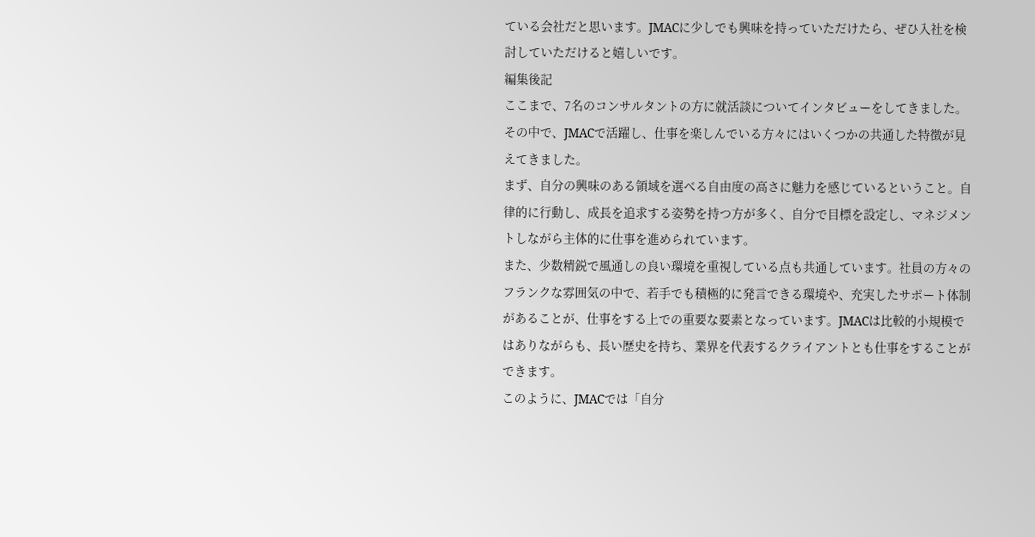ている会社だと思います。JMACに少しでも興味を持っていただけたら、ぜひ入社を検討していただけると嬉しいです。
編集後記
ここまで、7名のコンサルタントの方に就活談についてインタビューをしてきました。その中で、JMACで活躍し、仕事を楽しんでいる方々にはいくつかの共通した特徴が見えてきました。
まず、自分の興味のある領域を選べる自由度の高さに魅力を感じているということ。自律的に行動し、成長を追求する姿勢を持つ方が多く、自分で目標を設定し、マネジメントしながら主体的に仕事を進められています。
また、少数精鋭で風通しの良い環境を重視している点も共通しています。社員の方々のフランクな雰囲気の中で、若手でも積極的に発言できる環境や、充実したサポート体制があることが、仕事をする上での重要な要素となっています。JMACは比較的小規模ではありながらも、長い歴史を持ち、業界を代表するクライアントとも仕事をすることができます。
このように、JMACでは「自分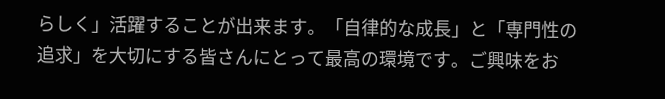らしく」活躍することが出来ます。「自律的な成長」と「専門性の追求」を大切にする皆さんにとって最高の環境です。ご興味をお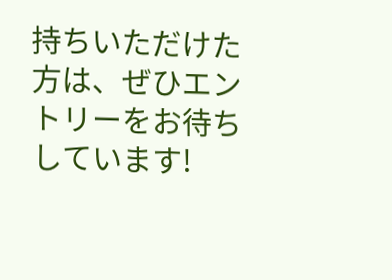持ちいただけた方は、ぜひエントリーをお待ちしています!